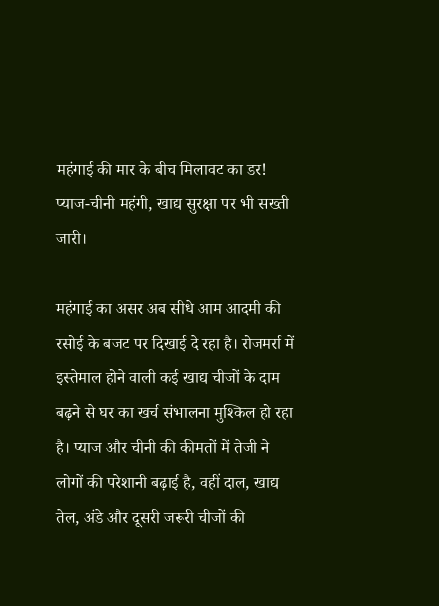महंगाई की मार के बीच मिलावट का डर! प्याज-चीनी महंगी, खाद्य सुरक्षा पर भी सख्ती जारी।

महंगाई का असर अब सीधे आम आदमी की रसोई के बजट पर दिखाई दे रहा है। रोजमर्रा में इस्तेमाल होने वाली कई खाद्य चीजों के दाम बढ़ने से घर का खर्च संभालना मुश्किल हो रहा है। प्याज और चीनी की कीमतों में तेजी ने लोगों की परेशानी बढ़ाई है, वहीं दाल, खाद्य तेल, अंडे और दूसरी जरूरी चीजों की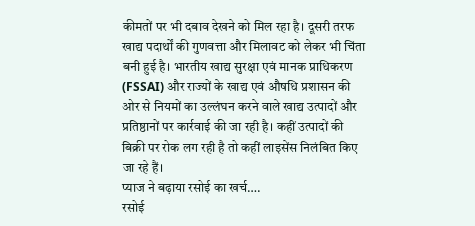कीमतों पर भी दबाव देखने को मिल रहा है। दूसरी तरफ खाद्य पदार्थों की गुणवत्ता और मिलावट को लेकर भी चिंता बनी हुई है। भारतीय खाद्य सुरक्षा एवं मानक प्राधिकरण (FSSAI) और राज्यों के खाद्य एवं औषधि प्रशासन की ओर से नियमों का उल्लंघन करने वाले खाद्य उत्पादों और प्रतिष्ठानों पर कार्रवाई की जा रही है। कहीं उत्पादों की बिक्री पर रोक लग रही है तो कहीं लाइसेंस निलंबित किए जा रहे हैं।
प्याज ने बढ़ाया रसोई का खर्च….
रसोई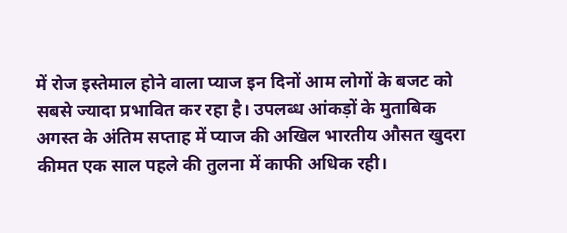में रोज इस्तेमाल होने वाला प्याज इन दिनों आम लोगों के बजट को सबसे ज्यादा प्रभावित कर रहा है। उपलब्ध आंकड़ों के मुताबिक अगस्त के अंतिम सप्ताह में प्याज की अखिल भारतीय औसत खुदरा कीमत एक साल पहले की तुलना में काफी अधिक रही।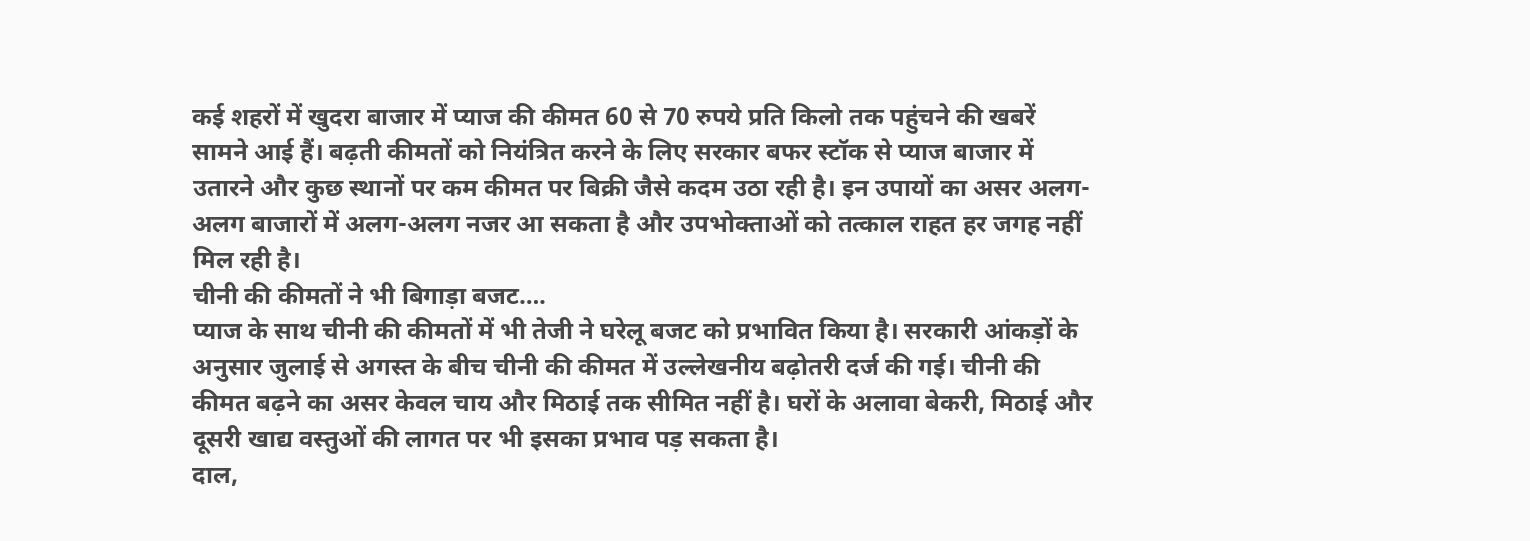कई शहरों में खुदरा बाजार में प्याज की कीमत 60 से 70 रुपये प्रति किलो तक पहुंचने की खबरें सामने आई हैं। बढ़ती कीमतों को नियंत्रित करने के लिए सरकार बफर स्टॉक से प्याज बाजार में उतारने और कुछ स्थानों पर कम कीमत पर बिक्री जैसे कदम उठा रही है। इन उपायों का असर अलग-अलग बाजारों में अलग-अलग नजर आ सकता है और उपभोक्ताओं को तत्काल राहत हर जगह नहीं मिल रही है।
चीनी की कीमतों ने भी बिगाड़ा बजट….
प्याज के साथ चीनी की कीमतों में भी तेजी ने घरेलू बजट को प्रभावित किया है। सरकारी आंकड़ों के अनुसार जुलाई से अगस्त के बीच चीनी की कीमत में उल्लेखनीय बढ़ोतरी दर्ज की गई। चीनी की कीमत बढ़ने का असर केवल चाय और मिठाई तक सीमित नहीं है। घरों के अलावा बेकरी, मिठाई और दूसरी खाद्य वस्तुओं की लागत पर भी इसका प्रभाव पड़ सकता है।
दाल,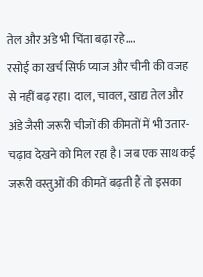तेल और अंडे भी चिंता बढ़ा रहे….
रसोई का खर्च सिर्फ प्याज और चीनी की वजह से नहीं बढ़ रहा। दाल, चावल, खाद्य तेल और अंडे जैसी जरूरी चीजों की कीमतों में भी उतार-चढ़ाव देखने को मिल रहा है। जब एक साथ कई जरूरी वस्तुओं की कीमतें बढ़ती हैं तो इसका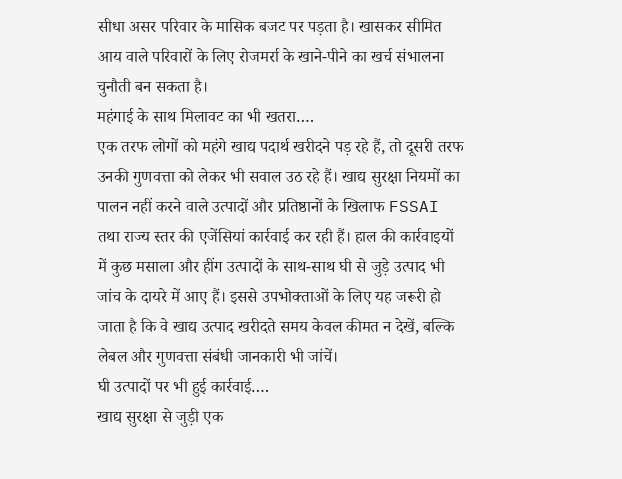सीधा असर परिवार के मासिक बजट पर पड़ता है। खासकर सीमित आय वाले परिवारों के लिए रोजमर्रा के खाने-पीने का खर्च संभालना चुनौती बन सकता है।
महंगाई के साथ मिलावट का भी खतरा….
एक तरफ लोगों को महंगे खाद्य पदार्थ खरीदने पड़ रहे हैं, तो दूसरी तरफ उनकी गुणवत्ता को लेकर भी सवाल उठ रहे हैं। खाद्य सुरक्षा नियमों का पालन नहीं करने वाले उत्पादों और प्रतिष्ठानों के खिलाफ FSSAI तथा राज्य स्तर की एजेंसियां कार्रवाई कर रही हैं। हाल की कार्रवाइयों में कुछ मसाला और हींग उत्पादों के साथ-साथ घी से जुड़े उत्पाद भी जांच के दायरे में आए हैं। इससे उपभोक्ताओं के लिए यह जरूरी हो जाता है कि वे खाद्य उत्पाद खरीदते समय केवल कीमत न देखें, बल्कि लेबल और गुणवत्ता संबंधी जानकारी भी जांचें।
घी उत्पादों पर भी हुई कार्रवाई….
खाद्य सुरक्षा से जुड़ी एक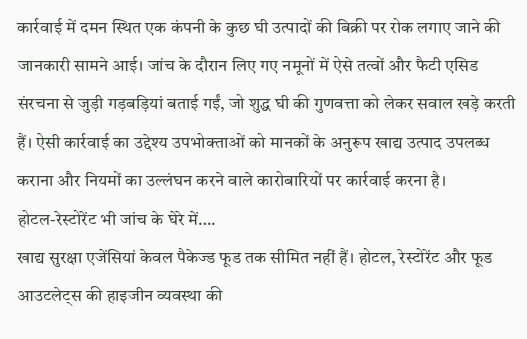कार्रवाई में दमन स्थित एक कंपनी के कुछ घी उत्पादों की बिक्री पर रोक लगाए जाने की जानकारी सामने आई। जांच के दौरान लिए गए नमूनों में ऐसे तत्वों और फैटी एसिड संरचना से जुड़ी गड़बड़ियां बताई गईं, जो शुद्ध घी की गुणवत्ता को लेकर सवाल खड़े करती हैं। ऐसी कार्रवाई का उद्देश्य उपभोक्ताओं को मानकों के अनुरूप खाद्य उत्पाद उपलब्ध कराना और नियमों का उल्लंघन करने वाले कारोबारियों पर कार्रवाई करना है।
होटल-रेस्टोरेंट भी जांच के घेरे में….
खाद्य सुरक्षा एजेंसियां केवल पैकेज्ड फूड तक सीमित नहीं हैं। होटल, रेस्टोरेंट और फूड आउटलेट्स की हाइजीन व्यवस्था की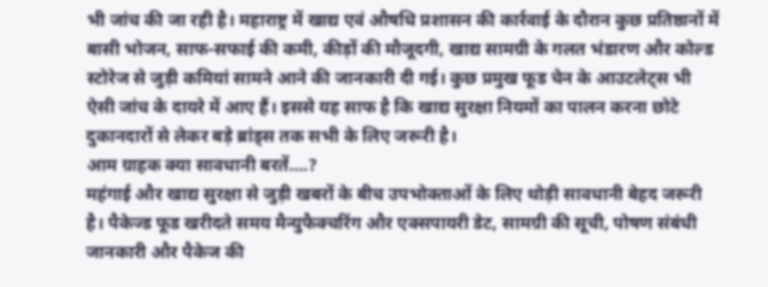भी जांच की जा रही है। महाराष्ट्र में खाद्य एवं औषधि प्रशासन की कार्रवाई के दौरान कुछ प्रतिष्ठानों में बासी भोजन, साफ-सफाई की कमी, कीड़ों की मौजूदगी, खाद्य सामग्री के गलत भंडारण और कोल्ड स्टोरेज से जुड़ी कमियां सामने आने की जानकारी दी गई। कुछ प्रमुख फूड चेन के आउटलेट्स भी ऐसी जांच के दायरे में आए हैं। इससे यह साफ है कि खाद्य सुरक्षा नियमों का पालन करना छोटे दुकानदारों से लेकर बड़े ब्रांड्स तक सभी के लिए जरूरी है।
आम ग्राहक क्या सावधानी बरतें….?
महंगाई और खाद्य सुरक्षा से जुड़ी खबरों के बीच उपभोक्ताओं के लिए थोड़ी सावधानी बेहद जरूरी है। पैकेज्ड फूड खरीदते समय मैन्युफैक्चरिंग और एक्सपायरी डेट, सामग्री की सूची, पोषण संबंधी जानकारी और पैकेज की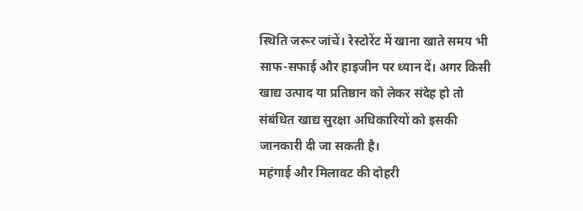स्थिति जरूर जांचें। रेस्टोरेंट में खाना खाते समय भी साफ-सफाई और हाइजीन पर ध्यान दें। अगर किसी खाद्य उत्पाद या प्रतिष्ठान को लेकर संदेह हो तो संबंधित खाद्य सुरक्षा अधिकारियों को इसकी जानकारी दी जा सकती है।
महंगाई और मिलावट की दोहरी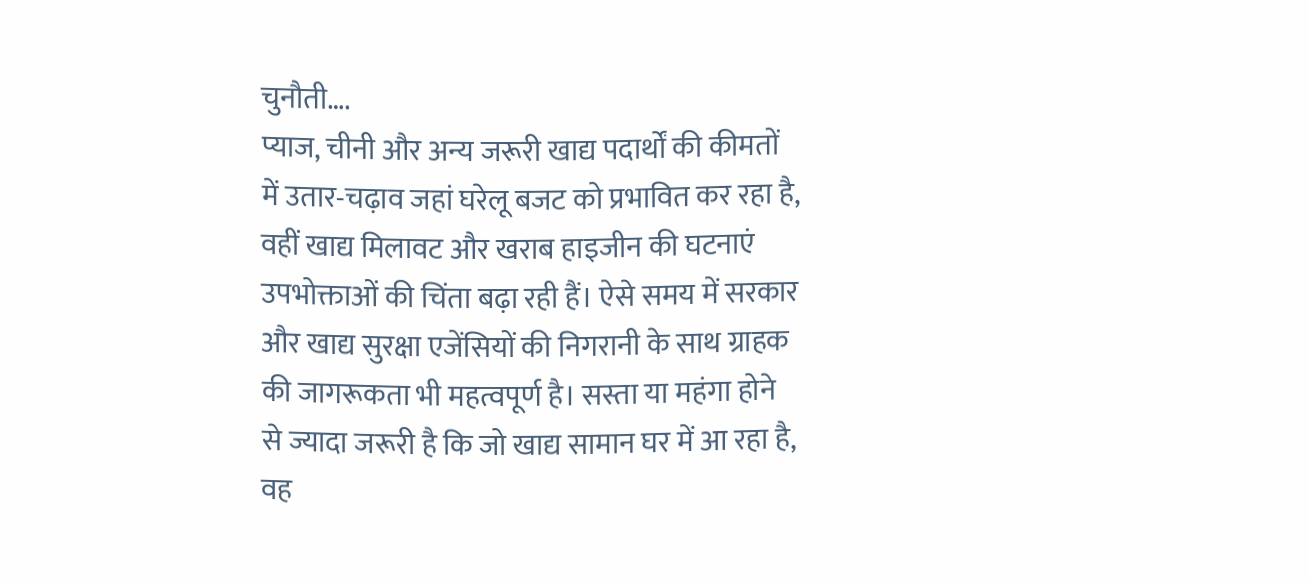चुनौती….
प्याज, चीनी और अन्य जरूरी खाद्य पदार्थों की कीमतों में उतार-चढ़ाव जहां घरेलू बजट को प्रभावित कर रहा है, वहीं खाद्य मिलावट और खराब हाइजीन की घटनाएं उपभोक्ताओं की चिंता बढ़ा रही हैं। ऐसे समय में सरकार और खाद्य सुरक्षा एजेंसियों की निगरानी के साथ ग्राहक की जागरूकता भी महत्वपूर्ण है। सस्ता या महंगा होने से ज्यादा जरूरी है कि जो खाद्य सामान घर में आ रहा है, वह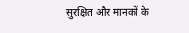सुरक्षित और मानकों के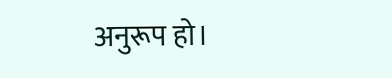अनुरूप हो।